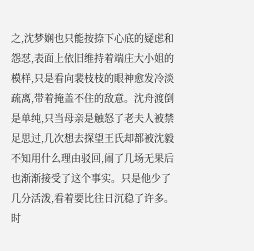之,沈梦娴也只能按捺下心底的疑虑和怨怼,表面上依旧维持着端庄大小姐的模样,只是看向裴枝枝的眼神愈发冷淡疏离,带着掩盖不住的敌意。沈舟渡倒是单纯,只当母亲是触怒了老夫人被禁足思过,几次想去探望王氏却都被沈毅不知用什么理由驳回,闹了几场无果后也渐渐接受了这个事实。只是他少了几分活泼,看着要比往日沉稳了许多。时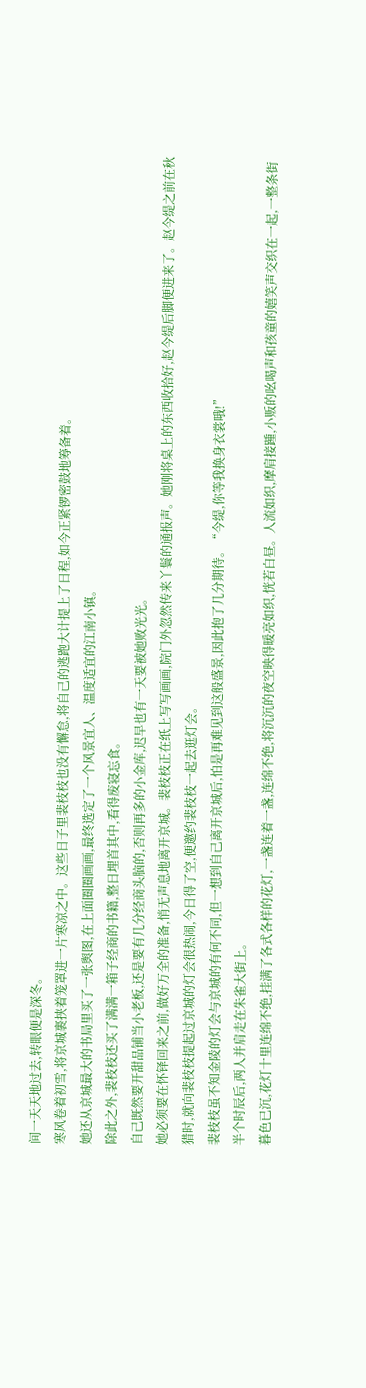间一天天地过去,转眼便是深冬。
寒风卷着初雪,将京城裹挟着笼罩进一片寒凉之中。这些日子里裴枝枝也没有懈怠,将自己的逃跑大计提上了日程,如今正紧锣密鼓地筹备着。
她还从京城最大的书局里买了一张舆图,在上面圈圈画画,最终选定了一个风景宜人、温度适宜的江南小镇。
除此之外,裴枝枝还买了满满一箱子经商的书籍,整日埋首其中,看得废寝忘食。
自己既然要开甜品铺当小老板,还是要有几分经商头脑的,否则再多的小金库,迟早也有一天要被她败光光。
她必须要在怀铎回来之前,做好万全的准备,悄无声息地离开京城。裴枝枝正在纸上写写画画,院门外忽然传来丫鬟的通报声。她刚将桌上的东西收拾好,赵今缇后脚便进来了。赵今缇之前在秋猎时,就向裴枝枝提起过京城的灯会很热闹,今日得了空,便邀约裴枝枝一起去逛灯会。
裴枝枝虽不知金陵的灯会与京城的有何不同,但一想到自己离开京城后,怕是再难见到这般盛景,因此抱了几分期待。“今缇,你等我换身衣裳哦!”
半个时辰后,两人并肩走在朱雀大街上。
暮色已沉,花灯十里连绵不绝,挂满了各式各样的花灯,一盏连着一盏,连绵不绝,将沉沉的夜空映得暖亮如织,恍若白昼。人流如织,摩肩接踵,小贩的吆喝声和孩童的嬉笑声交织在一起,一整条街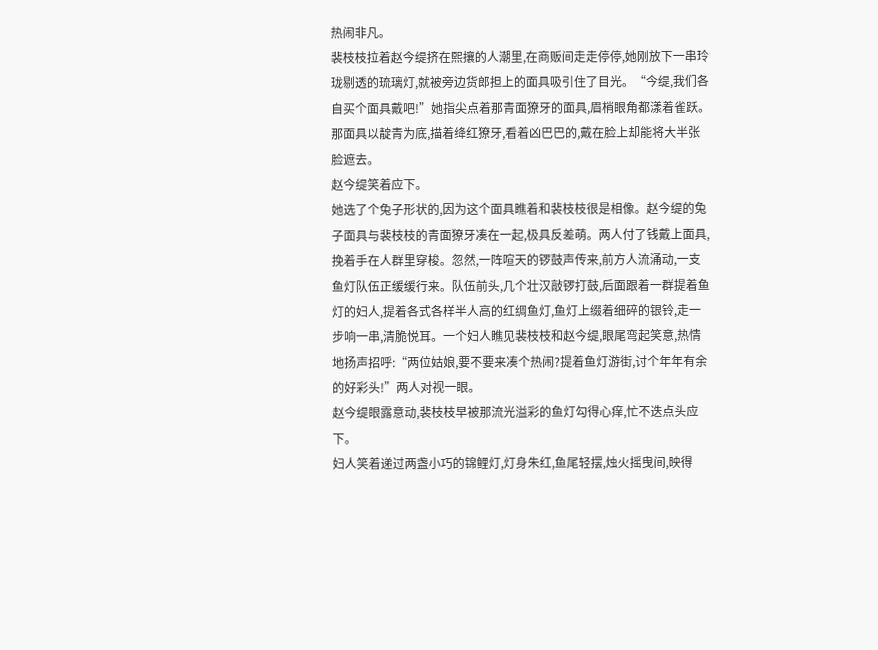热闹非凡。
裴枝枝拉着赵今缇挤在熙攘的人潮里,在商贩间走走停停,她刚放下一串玲珑剔透的琉璃灯,就被旁边货郎担上的面具吸引住了目光。“今缇,我们各自买个面具戴吧!”她指尖点着那青面獠牙的面具,眉梢眼角都漾着雀跃。
那面具以靛青为底,描着绛红獠牙,看着凶巴巴的,戴在脸上却能将大半张脸遮去。
赵今缇笑着应下。
她选了个兔子形状的,因为这个面具瞧着和裴枝枝很是相像。赵今缇的兔子面具与裴枝枝的青面獠牙凑在一起,极具反差萌。两人付了钱戴上面具,挽着手在人群里穿梭。忽然,一阵喧天的锣鼓声传来,前方人流涌动,一支鱼灯队伍正缓缓行来。队伍前头,几个壮汉敲锣打鼓,后面跟着一群提着鱼灯的妇人,提着各式各样半人高的红绸鱼灯,鱼灯上缀着细碎的银铃,走一步响一串,清脆悦耳。一个妇人瞧见裴枝枝和赵今缇,眼尾弯起笑意,热情地扬声招呼:“两位姑娘,要不要来凑个热闹?提着鱼灯游街,讨个年年有余的好彩头!”两人对视一眼。
赵今缇眼露意动,裴枝枝早被那流光溢彩的鱼灯勾得心痒,忙不迭点头应下。
妇人笑着递过两盏小巧的锦鲤灯,灯身朱红,鱼尾轻摆,烛火摇曳间,映得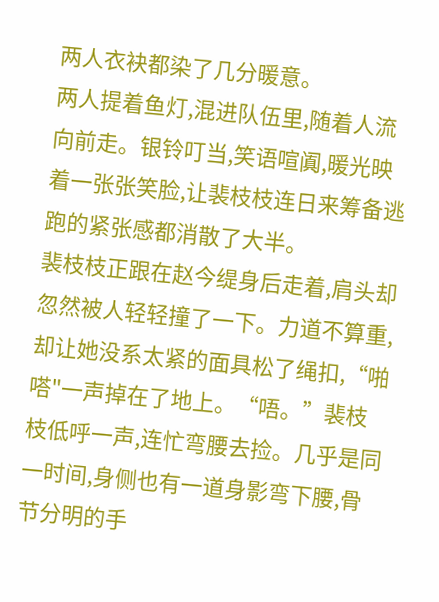两人衣袂都染了几分暖意。
两人提着鱼灯,混进队伍里,随着人流向前走。银铃叮当,笑语喧阗,暖光映着一张张笑脸,让裴枝枝连日来筹备逃跑的紧张感都消散了大半。
裴枝枝正跟在赵今缇身后走着,肩头却忽然被人轻轻撞了一下。力道不算重,却让她没系太紧的面具松了绳扣,“啪嗒"一声掉在了地上。“唔。”裴枝枝低呼一声,连忙弯腰去捡。几乎是同一时间,身侧也有一道身影弯下腰,骨节分明的手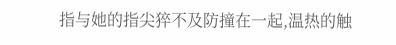指与她的指尖猝不及防撞在一起,温热的触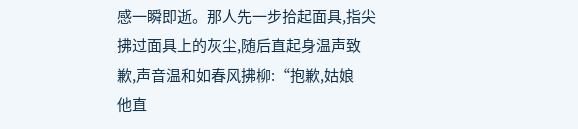感一瞬即逝。那人先一步拾起面具,指尖拂过面具上的灰尘,随后直起身温声致歉,声音温和如春风拂柳:“抱歉,姑娘
他直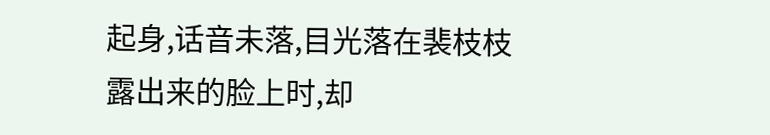起身,话音未落,目光落在裴枝枝露出来的脸上时,却